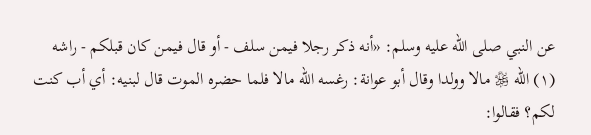عن النبي صلى الله عليه وسلم: «أنه ذكر رجلا فيمن سلف - أو قال فيمن كان قبلكم - راشه (١) الله ﷿ مالا وولدا وقال أبو عوانة: رغسه الله مالا فلما حضره الموت قال لبنيه: أي أب كنت لكم؟ فقالوا: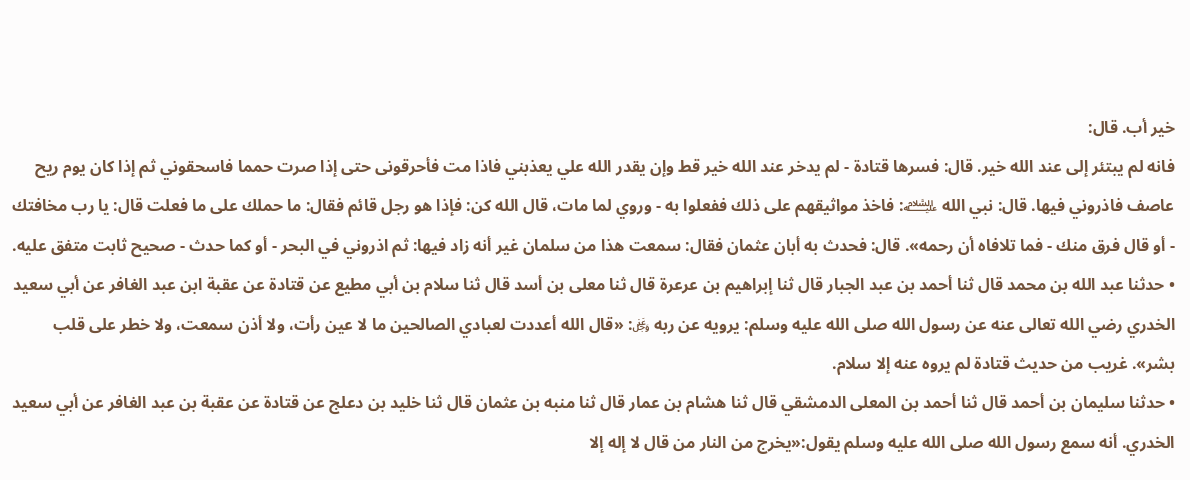خير أب. قال:
فانه لم يبتئر إلى عند الله خير. قال: فسرها قتادة - لم يدخر عند الله خير قط وإن يقدر الله علي يعذبني فاذا مت فأحرقونى حتى إذا صرت حمما فاسحقوني ثم إذا كان يوم ريح عاصف فاذروني فيها. قال: نبي الله ﵇: فاخذ مواثيقهم على ذلك ففعلوا به - وروي لما مات، قال الله كن: فإذا هو رجل قائم فقال: ما حملك على ما فعلت قال: يا رب مخافتك - أو قال فرق منك - فما تلافاه أن رحمه». قال: فحدث به أبان عثمان فقال: سمعت هذا من سلمان غير أنه زاد فيها: ثم اذروني في البحر - أو كما حدث - صحيح ثابت متفق عليه.
• حدثنا عبد الله بن محمد قال ثنا أحمد بن عبد الجبار قال ثنا إبراهيم بن عرعرة قال ثنا معلى بن أسد قال ثنا سلام بن أبي مطيع عن قتادة عن عقبة ابن عبد الغافر عن أبي سعيد الخدري رضي الله تعالى عنه عن رسول الله صلى الله عليه وسلم: يرويه عن ربه ﷿: «قال الله أعددت لعبادي الصالحين ما لا عين رأت، ولا أذن سمعت، ولا خطر على قلب بشر». غريب من حديث قتادة لم يروه عنه إلا سلام.
• حدثنا سليمان بن أحمد قال ثنا أحمد بن المعلى الدمشقي قال ثنا هشام بن عمار قال ثنا منبه بن عثمان قال ثنا خليد بن دعلج عن قتادة عن عقبة بن عبد الغافر عن أبي سعيد الخدري. أنه سمع رسول الله صلى الله عليه وسلم يقول:«يخرج من النار من قال لا إله إلا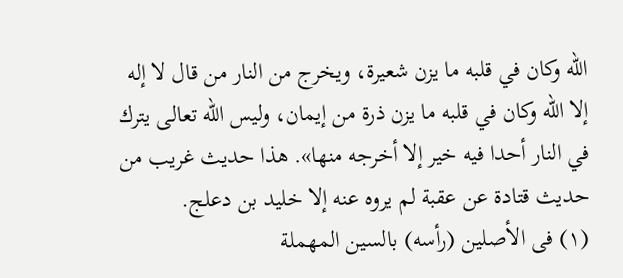الله وكان في قلبه ما يزن شعيرة، ويخرج من النار من قال لا إله إلا الله وكان في قلبه ما يزن ذرة من إيمان، وليس الله تعالى يترك في النار أحدا فيه خير إلا أخرجه منها». هذا حديث غريب من حديث قتادة عن عقبة لم يروه عنه إلا خليد بن دعلج.
(١) فى الأصلين (رأسه) بالسين المهملة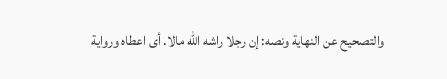والتصحيح عن النهاية ونصه: إن رجلا راشه الله مالا. أى اعطاه ورواية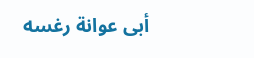أبى عوانة رغسه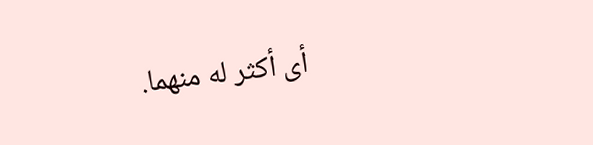أى أكثر له منهما.